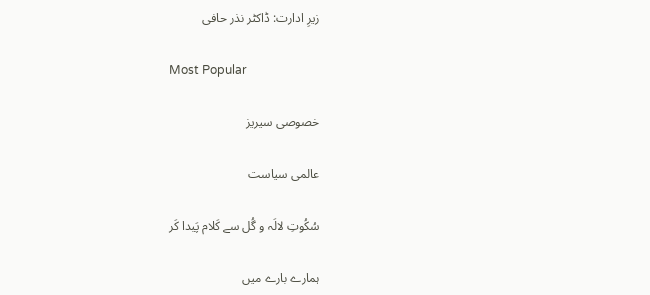زیرِ ادارت: ڈاکٹر نذر حافی

Most Popular

خصوصی سیریز

عالمی سیاست

سُکُوتِ لالَہ و گُل سے کَلام پَیدا کَر

ہمارے بارے میں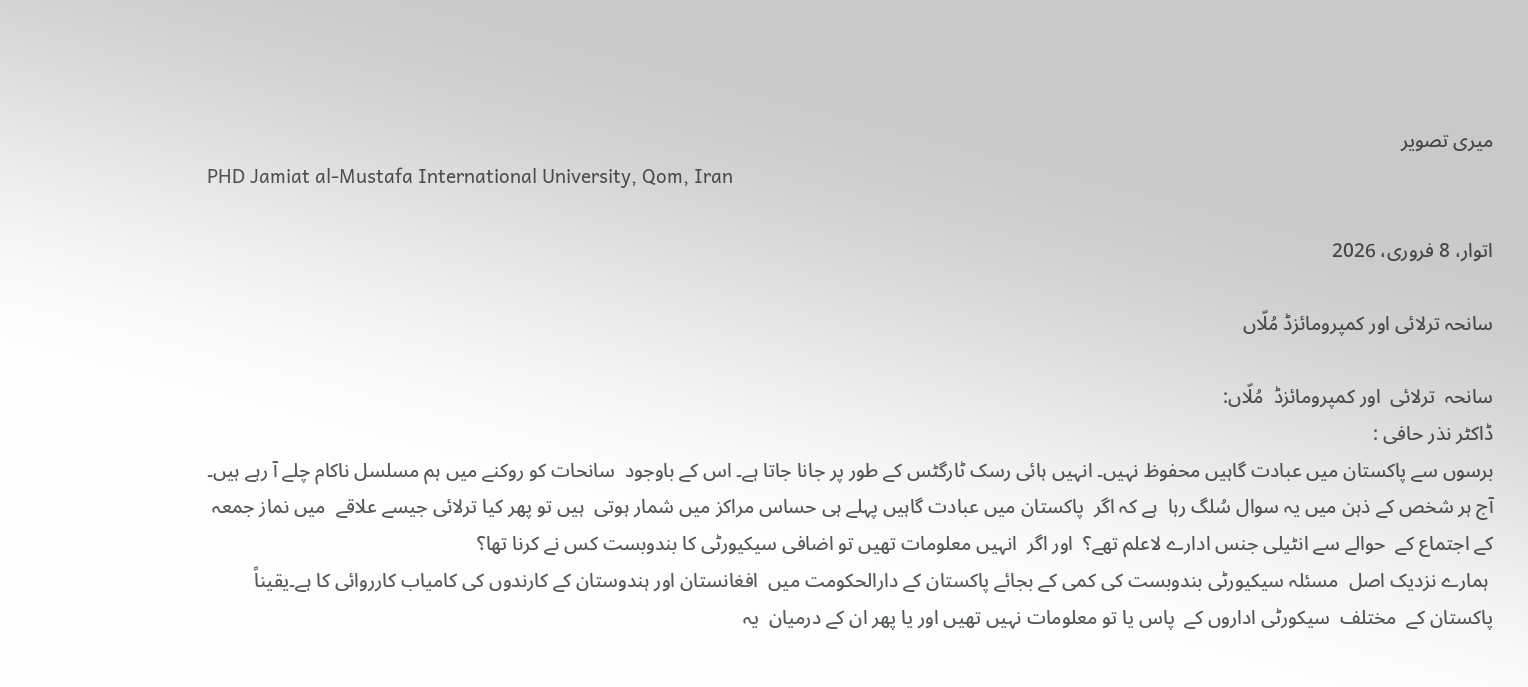میری تصویر
PHD Jamiat al-Mustafa International University, Qom, Iran

اتوار، 8 فروری، 2026

سانحہ ترلائی اور کمپرومائزڈ مُلّاں

سانحہ  ترلائی  اور کمپرومائزڈ  مُلّاں:
ڈاکٹر نذر حافی :
برسوں سے پاکستان میں عبادت گاہیں محفوظ نہیں۔ انہیں ہائی رسک ٹارگٹس کے طور پر جانا جاتا ہے۔ اس کے باوجود  سانحات کو روکنے میں ہم مسلسل ناکام چلے آ رہے ہیں۔ آج ہر شخص کے ذہن میں یہ سوال سُلگ رہا  ہے کہ اگر  پاکستان میں عبادت گاہیں پہلے ہی حساس مراکز میں شمار ہوتی  ہیں تو پھر کیا ترلائی جیسے علاقے  میں نماز جمعہ کے اجتماع کے  حوالے سے انٹیلی جنس ادارے لاعلم تھے؟  اور اگر  انہیں معلومات تھیں تو اضافی سیکیورٹی کا بندوبست کس نے کرنا تھا؟
 ہمارے نزدیک اصل  مسئلہ سیکیورٹی بندوبست کی کمی کے بجائے پاکستان کے دارالحکومت میں  افغانستان اور ہندوستان کے کارندوں کی کامیاب کارروائی کا ہے۔یقیناً پاکستان کے  مختلف  سیکورٹی اداروں کے  پاس یا تو معلومات نہیں تھیں اور یا پھر ان کے درمیان  یہ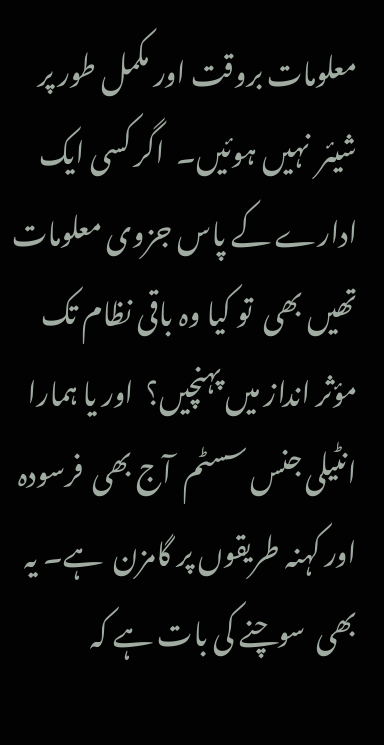معلومات بروقت اور مکمل طور پر شیئر  نہیں ہوئیں۔  اگر کسی ایک ادارے کے پاس جزوی معلومات تھیں بھی  تو کیا وہ باقی نظام تک مؤثر انداز میں پہنچیں؟  اور یا ہمارا انٹیلی جنس سسٹم  آج بھی  فرسودہ اور کہنہ طریقوں پر گامزن  ہے۔ یہ بھی  سوچنے کی بات ہے کہ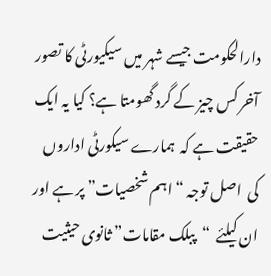دارالحکومت جیسے شہر میں سیکیورٹی کا تصور آخر کس چیز کے گرد گھومتا ہے؟ کیا یہ ایک حقیقت ہے کہ  ہمارے سیکورٹی اداروں کی  اصل توجہ “اہم شخصیات” پر ہے اور ان کیلئے  “پبلک مقامات” ثانوی حیثیت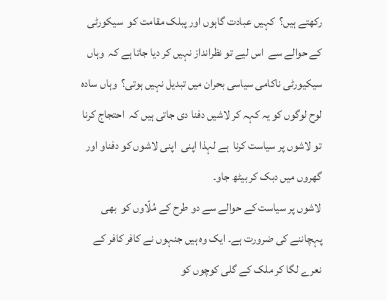رکھتے ہیں؟  کہیں عبادت گاہوں اور پبلک مقامت کو  سیکورٹی کے حوالے سے  اس لیے تو نظرانداز نہیں کر دیا جاتا ہے کہ  وہاں سیکیورٹی ناکامی سیاسی بحران میں تبدیل نہیں ہوتی؟  وہاں سادہ لوح لوگوں کو یہ کہہ کر لاشیں دفنا دی جاتی ہیں کہ  احتجاج کرنا  تو لاشوں پر سیاست کرنا  ہے لہذا اپنی  اپنی لاشوں کو دفناو اور گھروں میں دبک کر بیٹھ جاو۔
لاشوں پر سیاست کے حوالے سے دو طرح کے مُلّاوں کو  بھی پہچاننے کی ضرورت ہے۔ ایک وہ ہیں جنہوں نے کافر کافر کے نعرے لگا کر ملک کے گلی کوچوں کو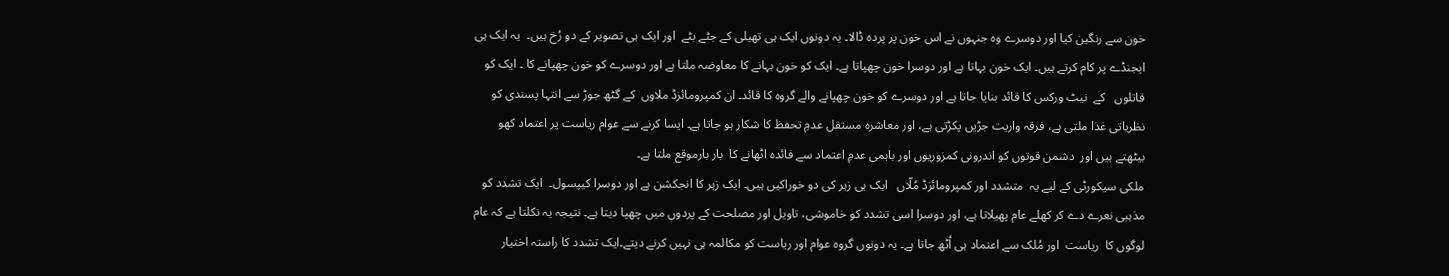خون سے رنگین کیا اور دوسرے وہ جنہوں نے اس خون پر پردہ ڈالا۔ یہ دونوں ایک ہی تھیلی کے جٹے بٹے  اور ایک ہی تصویر کے دو رُخ ہیں۔  یہ ایک ہی ایجنڈے پر کام کرتے ہیں۔ ایک خون بہاتا ہے اور دوسرا خون چھپاتا ہے۔ ایک کو خون بہانے کا معاوضہ ملتا ہے اور دوسرے کو خون چھپانے کا ۔ ایک کو قاتلوں   کے  نیٹ ورکس کا قائد بنایا جاتا ہے اور دوسرے کو خون چھپانے والے گروہ کا قائد۔ ان کمپرومائزڈ ملاوں  کے گٹھ جوڑ سے انتہا پسندی کو نظریاتی غذا ملتی ہے، فرقہ واریت جڑیں پکڑتی ہے، اور معاشرہ مستقل عدمِ تحفظ کا شکار ہو جاتا ہے۔ ایسا کرنے سے عوام ریاست پر اعتماد کھو بیٹھتے ہیں اور  دشمن قوتوں کو اندرونی کمزوریوں اور باہمی عدمِ اعتماد سے فائدہ اٹھانے کا  بار بارموقع ملتا ہے۔
ملکی سیکورٹی کے لیے یہ  متشدد اور کمپرومائزڈ مُلّاں   ایک ہی زہر کی دو خوراکیں ہیں۔ ایک زہر کا انجکشن ہے اور دوسرا کیپسول۔  ایک تشدد کو مذہبی نعرے دے کر کھلے عام پھیلاتا ہے، اور دوسرا اسی تشدد کو خاموشی، تاویل اور مصلحت کے پردوں میں چھپا دیتا ہے۔ نتیجہ یہ نکلتا ہے کہ عام لوگوں کا  ریاست  اور مُلک سے اعتماد ہی اُٹھ جاتا ہے۔ یہ دونوں گروہ عوام اور ریاست کو مکالمہ ہی نہیں کرنے دیتے۔ایک تشدد کا راستہ اختیار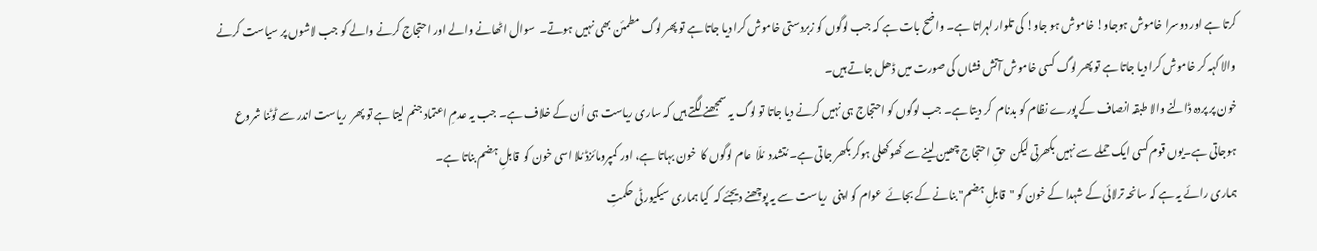کرتا ہے اور دوسرا خاموش ہوجاو! خاموش ہو جاو! کی تلوار لہراتا ہے۔ واضح بات ہے کہ جب لوگوں کو زبردستی خاموش کرا دیا جاتا ہے تو پھر لوگ مطمئن بھی نہیں ہوتے۔  سوال اٹھانے والے اور احتجاج کرنے والے کو جب لاشوں پر سیاست کرنے والا کہہ کر خاموش کرا دیا جاتا ہے تو پھر لوگ کسی خاموش آتش فشاں کی صورت میں ڈھل جاتے ہیں۔
خون پر پردہ ڈالنے والا طبقہ انصاف کے پورے نظام کو بدنام  کر دیتا ہے۔ جب لوگوں کو احتجاج ہی نہیں کرنے دیا جاتا تو لوگ یہ سمجھنے لگتے ہیں کہ ساری ریاست ہی اُن کے خلاف ہے۔ جب یہ عدمِ اعتماد جنم لیتا ہے تو پھر  ریاست اندر سے ٹوٹنا شروع ہوجاتی ہے۔یوں قوم کسی ایک حملے سے نہیں بکھرتی لیکن  حقِ احتجاج چھین لینے سے کھوکھلی ہوکر بکھر جاتی ہے۔ مُتشدد  مُلّا  عام لوگوں کا  خون بہاتا ہے، اور  کمپرومائزڈ مُلا اسی خون کو  قابلِ ہضم بناتا ہے۔
ہماری رائے یہ ہے کہ سانحہ ترلائی کے شہدا کے خون کو "قابلِ ہضم" بنانے کے بجائے  عوام کو اپنی  ریاست سے یہ پوچھنے دیجئے کہ  کیا ہماری سیکیورٹی حکمتِ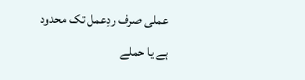عملی صرف ردِعمل تک محدود ہے یا حملے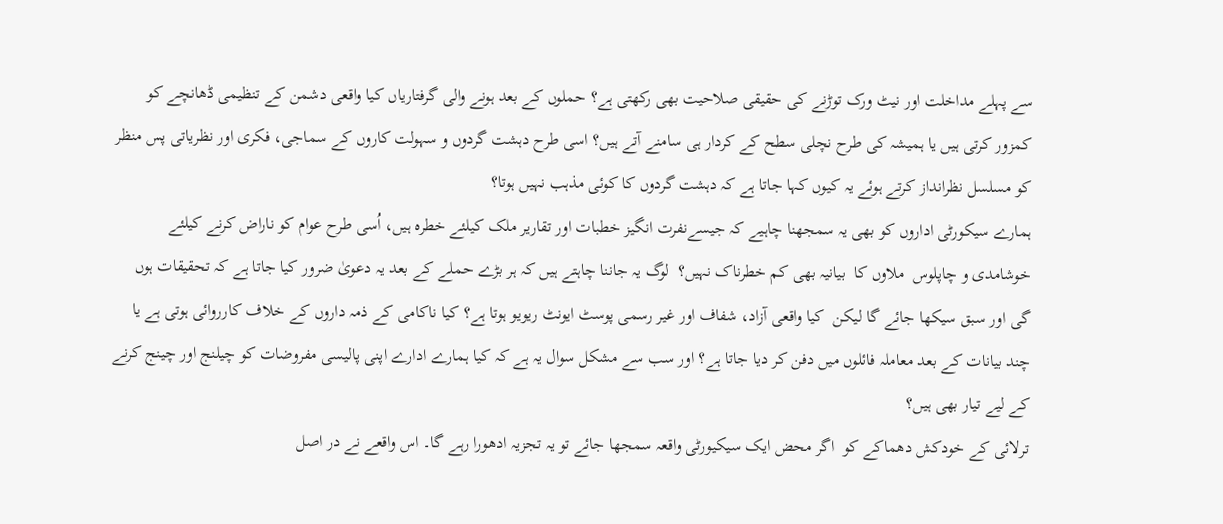سے پہلے مداخلت اور نیٹ ورک توڑنے کی حقیقی صلاحیت بھی رکھتی ہے؟ حملوں کے بعد ہونے والی گرفتاریاں کیا واقعی دشمن کے تنظیمی ڈھانچے کو کمزور کرتی ہیں یا ہمیشہ کی طرح نچلی سطح کے کردار ہی سامنے آتے ہیں؟ اسی طرح دہشت گردوں و سہولت کاروں کے سماجی، فکری اور نظریاتی پس منظر کو مسلسل نظرانداز کرتے ہوئے یہ کیوں کہا جاتا ہے کہ دہشت گردوں کا کوئی مذہب نہیں ہوتا؟
ہمارے سیکورٹی اداروں کو بھی یہ سمجھنا چاہیے کہ جیسےنفرت انگیز خطبات اور تقاریر ملک کیلئے خطرہ ہیں، اُسی طرح عوام کو ناراض کرنے کیلئے   خوشامدی و چاپلوس  ملاوں کا  بیانیہ بھی کم خطرناک نہیں؟  لوگ یہ جاننا چاہتے ہیں کہ ہر بڑے حملے کے بعد یہ دعویٰ ضرور کیا جاتا ہے کہ تحقیقات ہوں گی اور سبق سیکھا جائے گا لیکن  کیا واقعی آزاد، شفاف اور غیر رسمی پوسٹ ایونٹ ریویو ہوتا ہے؟ کیا ناکامی کے ذمہ داروں کے خلاف کارروائی ہوتی ہے یا چند بیانات کے بعد معاملہ فائلوں میں دفن کر دیا جاتا ہے؟ اور سب سے مشکل سوال یہ ہے کہ کیا ہمارے ادارے اپنی پالیسی مفروضات کو چیلنج اور چینج کرنے کے لیے تیار بھی ہیں؟
ترلائی کے خودکش دھماکے کو  اگر محض ایک سیکیورٹی واقعہ سمجھا جائے تو یہ تجزیہ ادھورا رہے گا۔ اس واقعے نے در اصل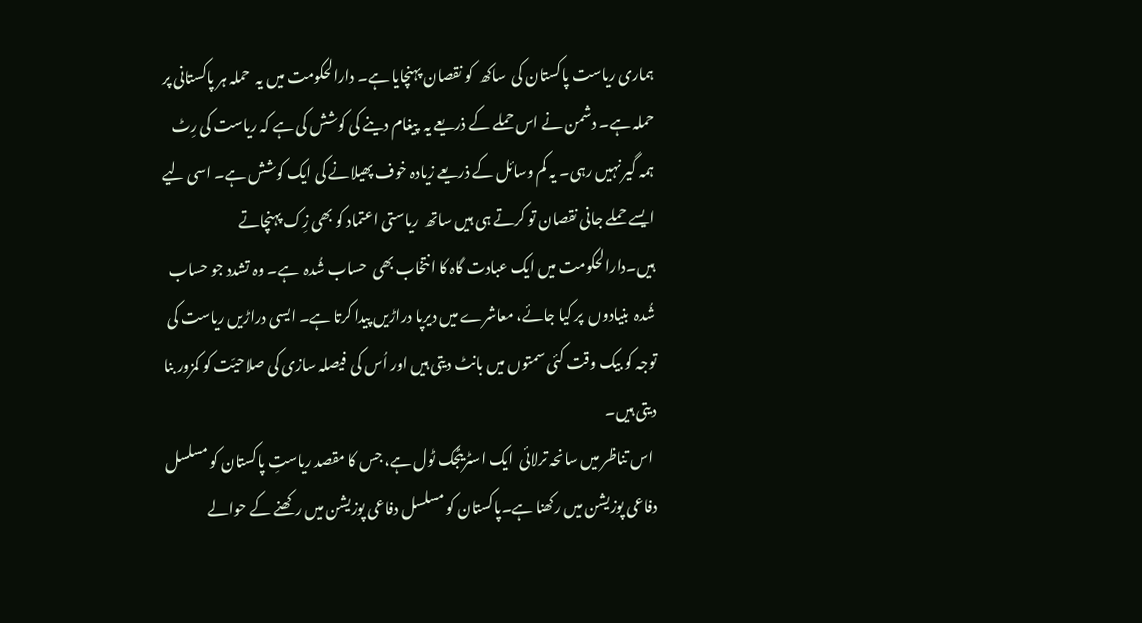ہماری ریاست پاکستان کی  ساکھ  کو نقصان پہنچایا ہے۔ دارالحکومت میں یہ  حملہ ہر پاکستانی پر حملہ ہے۔ دشمن نے اس حملے کے ذریعے یہ  پیغام دینے کی کوشش کی ہے کہ ریاست کی رِٹ ہمہ گیر نہیں رہی۔ یہ کم وسائل کے ذریعے زیادہ خوف پھیلانے کی ایک کوشش ہے۔ اسی لیے ایسے حملے جانی نقصان تو کرتے ہی ہیں ساتھ  ریاستی اعتماد کو بھی زِک پہنچاتے ہیں۔دارالحکومت میں ایک عبادت گاہ کا انتخاب بھی  حساب شُدہ  ہے۔ وہ تشدد جو حساب شُدہ  بنیادوں  پر کیا جائے، معاشرے میں دیرپا دراڑیں پیدا کرتا ہے۔ ایسی دراڑیں ریاست کی توجہ کو بیک وقت کئی سمتوں میں بانٹ دیتی ہیں اور اُس کی  فیصلہ سازی کی صلاحیّت کو کمزور بنا دیتی ہیں۔
 اس تناظر میں سانحہ ترلائی  ایک اسٹریٹجک ٹول ہے، جس کا مقصد ریاستِ پاکستان کو مسلسل دفاعی پوزیشن میں رکھنا ہے۔پاکستان کو مسلسل دفاعی پوزیشن میں رکھنے کے حوالے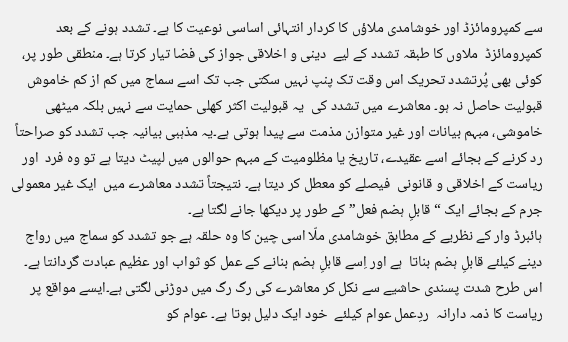سے کمپرومائزڈ اور خوشامدی ملاؤں کا کردار انتہائی اساسی نوعیت کا ہے۔ تشدد ہونے کے بعد  کمپرومائزڈ  ملاوں کا طبقہ تشدد کے لیے  دینی و اخلاقی جواز کی فضا تیار کرتا ہے۔ منطقی طور پر، کوئی بھی پُرتشدد تحریک اس وقت تک پنپ نہیں سکتی جب تک اسے سماج میں کم از کم خاموش قبولیت حاصل نہ ہو۔ معاشرے میں تشدد کی  یہ قبولیت اکثر کھلی حمایت سے نہیں بلکہ میٹھی خاموشی، مبہم بیانات اور غیر متوازن مذمت سے پیدا ہوتی ہے۔یہ مذہبی بیانیہ جب تشدد کو صراحتاً رد کرنے کے بجائے اسے عقیدے، تاریخ یا مظلومیت کے مبہم حوالوں میں لپیٹ دیتا ہے تو وہ فرد  اور ریاست کے اخلاقی و قانونی  فیصلے کو معطل کر دیتا ہے۔ نتیجتاً تشدد معاشرے میں  ایک غیر معمولی جرم کے بجائے ایک “قابلِ ہضم فعل” کے طور پر دیکھا جانے لگتا ہے۔
ہائبرڈ وار کے نظریے کے مطابق خوشامدی ملّا اسی چین کا وہ حلقہ ہے جو تشدد کو سماج میں رواج دینے کیلئے قابلِ ہضم بناتا  ہے اور اِسے قابلِ ہضم بنانے کے عمل کو ثواب اور عظیم عبادت گردانتا ہے۔  اس طرح شدت پسندی حاشیے سے نکل کر معاشرے کی رگ رگ میں دوڑنی لگتی ہے۔ایسے مواقع پر ریاست کا ذمہ دارانہ  ردِعمل عوام کیلئے  خود ایک دلیل ہوتا ہے۔ عوام کو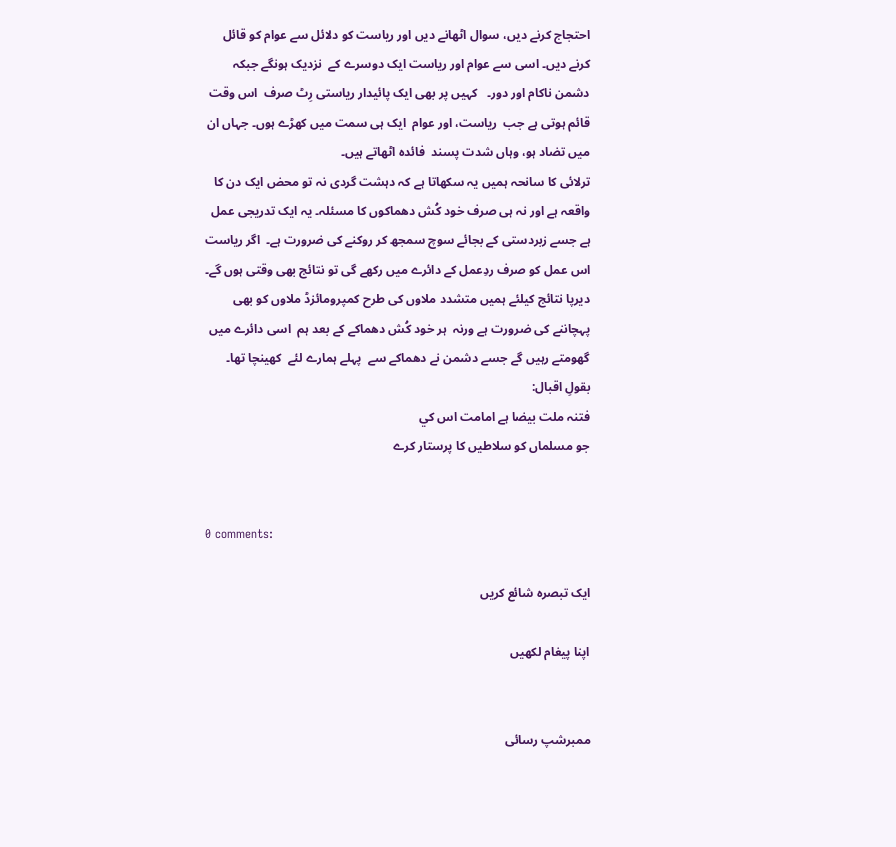احتجاج کرنے دیں، سوال اٹھانے دیں اور ریاست کو دلائل سے عوام کو قائل کرنے دیں۔ اسی سے عوام اور ریاست ایک دوسرے کے  نزدیک ہونگے جبکہ دشمن ناکام اور دور۔   کہیں پر بھی ایک پائیدار ریاستی رِٹ صرف  اس وقت قائم ہوتی ہے جب  ریاست، اور عوام  ایک ہی سمت میں کھڑے ہوں۔ جہاں ان میں تضاد ہو، وہاں شدت پسند  فائدہ اٹھاتے ہیں۔
ترلائی کا سانحہ ہمیں یہ سکھاتا ہے کہ دہشت گردی نہ تو محض ایک دن کا واقعہ ہے اور نہ ہی صرف خود کُش دھماکوں کا مسئلہ۔ یہ ایک تدریجی عمل ہے جسے زبردستی کے بجائے سوچ سمجھ کر روکنے کی ضرورت ہے۔  اگر ریاست اس عمل کو صرف ردِعمل کے دائرے میں رکھے گی تو نتائج بھی وقتی ہوں گے۔  دیرپا نتائج کیلئے ہمیں متشدد ملاوں کی طرح کمپرومائزڈ ملاوں کو بھی پہچاننے کی ضرورت ہے ورنہ  ہر خود کُش دھماکے کے بعد ہم  اسی دائرے میں گھومتے رہیں گے جسے دشمن نے دھماکے سے  پہلے ہمارے لئے  کھینچا تھا۔
بقولِ اقبال:
فتنہ ملت بيضا ہے امامت اس کي
جو مسلماں کو سلاطيں کا پرستار کرے


0 comments:

ایک تبصرہ شائع کریں

اپنا پیغام لکھیں


ممبرشپ رسائی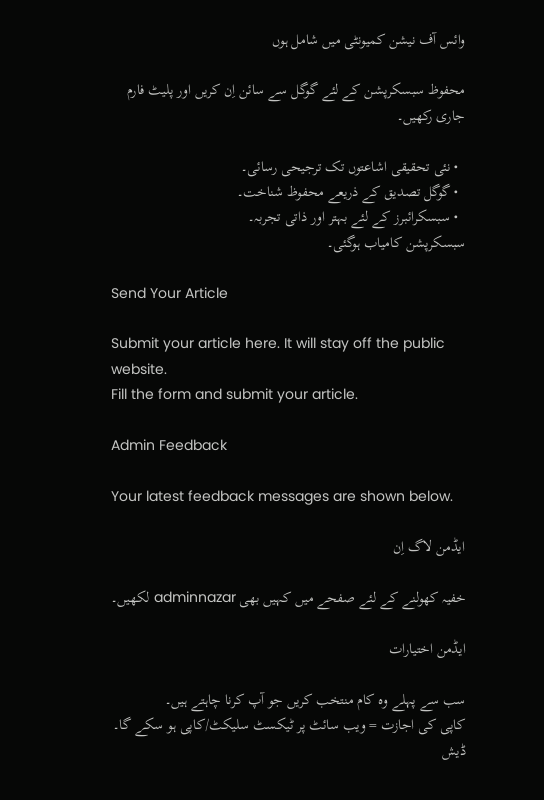وائس آف نیشن کمیونٹی میں شامل ہوں

محفوظ سبسکرپشن کے لئے گوگل سے سائن اِن کریں اور پلیٹ فارم جاری رکھیں۔

  • نئی تحقیقی اشاعتوں تک ترجیحی رسائی۔
  • گوگل تصدیق کے ذریعے محفوظ شناخت۔
  • سبسکرائبرز کے لئے بہتر اور ذاتی تجربہ۔
سبسکرپشن کامیاب ہوگئی۔

Send Your Article

Submit your article here. It will stay off the public website.
Fill the form and submit your article.

Admin Feedback

Your latest feedback messages are shown below.

ایڈمن لاگ اِن

خفیہ کھولنے کے لئے صفحے میں کہیں بھی adminnazar لکھیں۔

ایڈمن اختیارات

سب سے پہلے وہ کام منتخب کریں جو آپ کرنا چاہتے ہیں۔
کاپی کی اجازت = ویب سائٹ پر ٹیکسٹ سلیکٹ/کاپی ہو سکے گا۔
ڈیش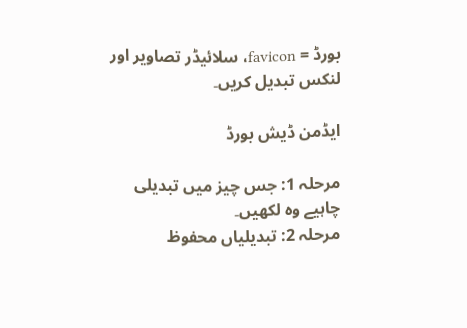بورڈ = favicon، سلائیڈر تصاویر اور لنکس تبدیل کریں۔

ایڈمن ڈیش بورڈ

مرحلہ 1: جس چیز میں تبدیلی چاہیے وہ لکھیں۔
مرحلہ 2: تبدیلیاں محفوظ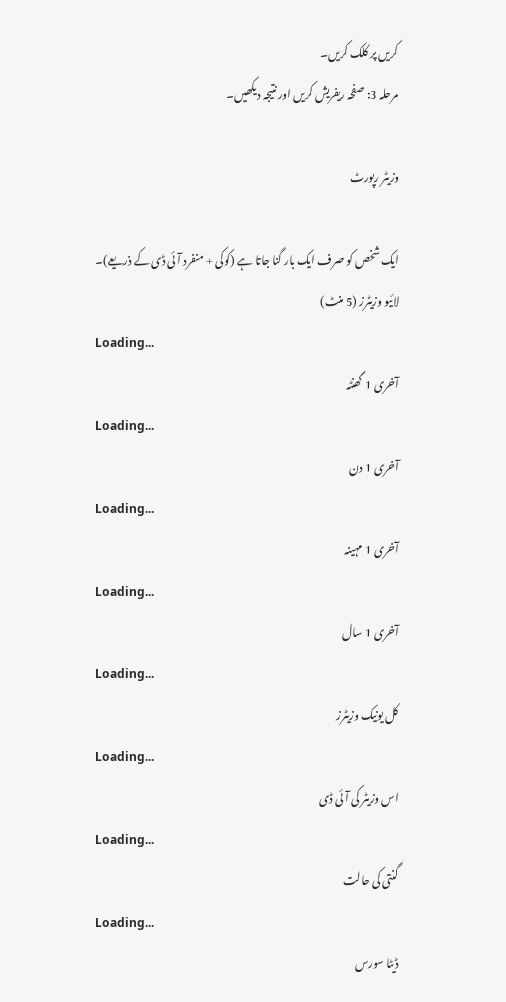کریں پر کلک کریں۔
مرحلہ 3: صفحہ ریفریش کریں اور نتیجہ دیکھیں۔

وزیٹر رپورٹ

ایک شخص کو صرف ایک بار گنا جاتا ہے (کوکی + منفرد آئی ڈی کے ذریعے)۔
لائیو وزیٹرز (5 منٹ)
Loading...
آخری 1 گھنٹہ
Loading...
آخری 1 دن
Loading...
آخری 1 مہینہ
Loading...
آخری 1 سال
Loading...
کل یونیک وزیٹرز
Loading...
اس وزیٹر کی آئی ڈی
Loading...
گنتی کی حالت
Loading...
ڈیٹا سورس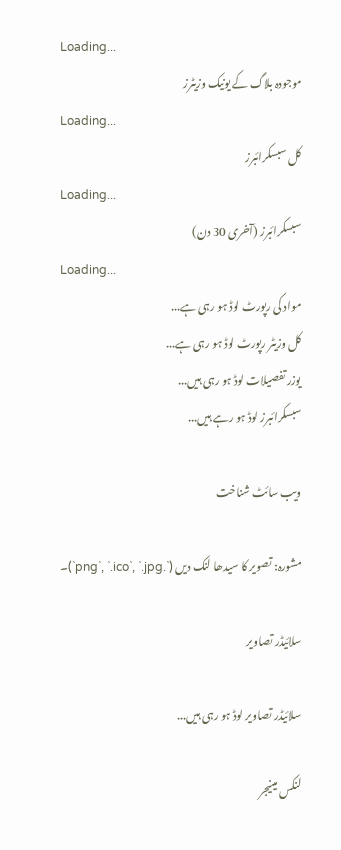Loading...
موجودہ بلاگ کے یونیک وزیٹرز
Loading...
کل سبسکرائبرز
Loading...
سبسکرائبرز (آخری 30 دن)
Loading...
مواد کی رپورٹ لوڈ ہو رہی ہے...
کل وزیٹر رپورٹ لوڈ ہو رہی ہے...
یوزر تفصیلات لوڈ ہو رہی ہیں...
سبسکرائبرز لوڈ ہو رہے ہیں...

ویب سائٹ شناخت

مشورہ: تصویر کا سیدھا لنک دیں (`.png`, `.ico`, `.jpg`)۔

سلائیڈر تصاویر

سلائیڈر تصاویر لوڈ ہو رہی ہیں...

لنکس مینیجر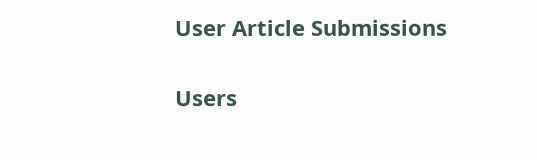User Article Submissions

Users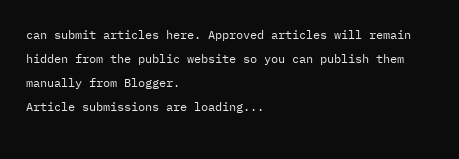can submit articles here. Approved articles will remain hidden from the public website so you can publish them manually from Blogger.
Article submissions are loading...